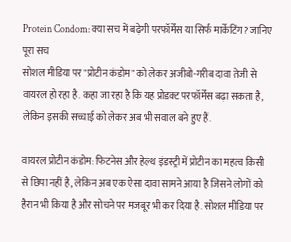Protein Condom: क्या सच में बढ़ेगी परफॉर्मेंस या सिर्फ मार्केटिंग? जानिए पूरा सच
सोशल मीडिया पर "प्रोटीन कंडोम" को लेकर अजीबो-गरीब दावा तेजी से वायरल हो रहा है. कहा जा रहा है कि यह प्रोडक्ट परफॉर्मेंस बढ़ा सकता है, लेकिन इसकी सच्चाई को लेकर अब भी सवाल बने हुए हैं.

वायरल प्रोटीन कंडोम: फिटनेस और हेल्थ इंडस्ट्री में प्रोटीन का महत्व किसी से छिपा नहीं है, लेकिन अब एक ऐसा दावा सामने आया है जिसने लोगों को हैरान भी किया है और सोचने पर मजबूर भी कर दिया है. सोशल मीडिया पर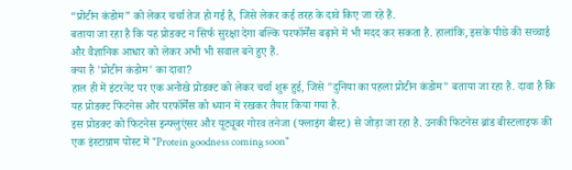“प्रोटीन कंडोम” को लेकर चर्चा तेज हो गई है, जिसे लेकर कई तरह के दावे किए जा रहे हैं.
बताया जा रहा है कि यह प्रोडक्ट न सिर्फ सुरक्षा देगा बल्कि परफॉर्मेंस बढ़ाने में भी मदद कर सकता है. हालांकि, इसके पीछे की सच्चाई और वैज्ञानिक आधार को लेकर अभी भी सवाल बने हुए हैं.
क्या है 'प्रोटीन कंडोम' का दावा?
हाल ही में इंटरनेट पर एक अनोखे प्रोडक्ट को लेकर चर्चा शुरू हुई, जिसे "दुनिया का पहला प्रोटीन कंडोम" बताया जा रहा है. दावा है कि यह प्रोडक्ट फिटनेस और परफॉर्मेंस को ध्यान में रखकर तैयार किया गया है.
इस प्रोडक्ट को फिटनेस इन्फ्लुएंसर और यूट्यूबर गोरव तनेजा (फ्लाइंग बीस्ट) से जोड़ा जा रहा है. उनकी फिटनेस ब्रांड बीस्टलाइफ की एक इंस्टाग्राम पोस्ट में "Protein goodness coming soon"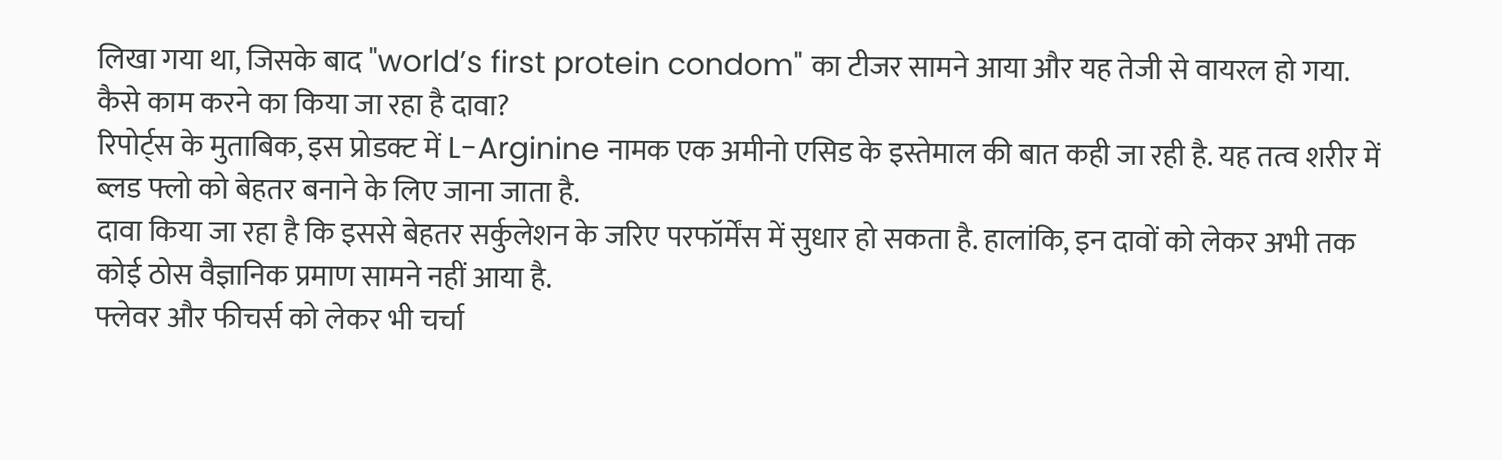लिखा गया था, जिसके बाद "world’s first protein condom" का टीजर सामने आया और यह तेजी से वायरल हो गया.
कैसे काम करने का किया जा रहा है दावा?
रिपोर्ट्स के मुताबिक, इस प्रोडक्ट में L-Arginine नामक एक अमीनो एसिड के इस्तेमाल की बात कही जा रही है. यह तत्व शरीर में ब्लड फ्लो को बेहतर बनाने के लिए जाना जाता है.
दावा किया जा रहा है कि इससे बेहतर सर्कुलेशन के जरिए परफॉर्मेंस में सुधार हो सकता है. हालांकि, इन दावों को लेकर अभी तक कोई ठोस वैज्ञानिक प्रमाण सामने नहीं आया है.
फ्लेवर और फीचर्स को लेकर भी चर्चा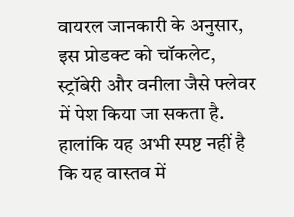वायरल जानकारी के अनुसार, इस प्रोडक्ट को चॉकलेट, स्ट्रॉबेरी और वनीला जैसे फ्लेवर में पेश किया जा सकता है. हालांकि यह अभी स्पष्ट नहीं है कि यह वास्तव में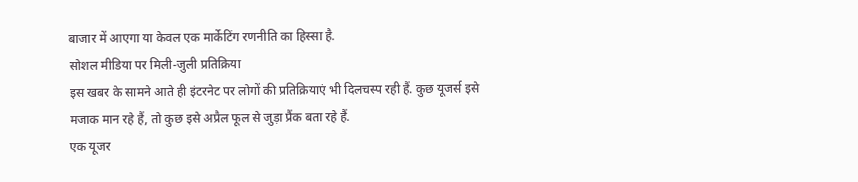बाजार में आएगा या केवल एक मार्केटिंग रणनीति का हिस्सा है.
सोशल मीडिया पर मिली-जुली प्रतिक्रिया
इस खबर के सामने आते ही इंटरनेट पर लोगों की प्रतिक्रियाएं भी दिलचस्प रही हैं. कुछ यूजर्स इसे मजाक मान रहे हैं, तो कुछ इसे अप्रैल फूल से जुड़ा प्रैंक बता रहे हैं.
एक यूजर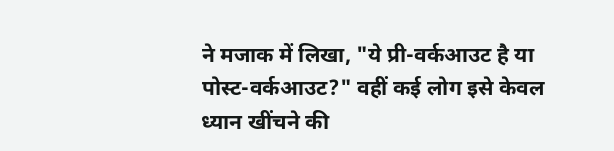ने मजाक में लिखा, "ये प्री-वर्कआउट है या पोस्ट-वर्कआउट?" वहीं कई लोग इसे केवल ध्यान खींचने की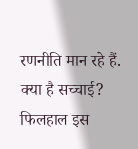रणनीति मान रहे हैं.
क्या है सच्चाई?
फिलहाल इस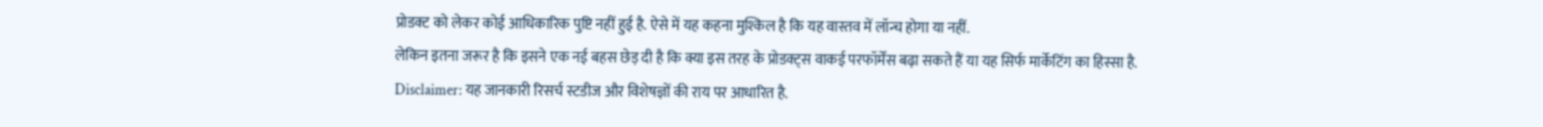प्रोडक्ट को लेकर कोई आधिकारिक पुष्टि नहीं हुई है. ऐसे में यह कहना मुश्किल है कि यह वास्तव में लॉन्च होगा या नहीं.
लेकिन इतना जरूर है कि इसने एक नई बहस छेड़ दी है कि क्या इस तरह के प्रोडक्ट्स वाकई परफॉर्मेंस बढ़ा सकते हैं या यह सिर्फ मार्केटिंग का हिस्सा है.
Disclaimer: यह जानकारी रिसर्च स्टडीज और विशेषज्ञों की राय पर आधारित है.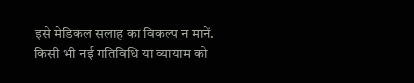इसे मेडिकल सलाह का विकल्प न मानें. किसी भी नई गतिविधि या व्यायाम को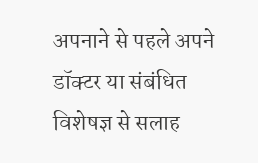अपनाने से पहले अपने डॉक्टर या संबंधित विशेषज्ञ से सलाह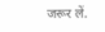जरूर लें.